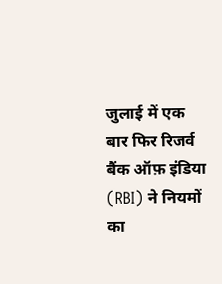जुलाई में एक बार फिर रिजर्व बैंक ऑफ़ इंडिया (RBI) ने नियमों का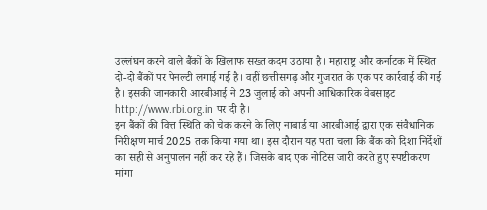उल्लंघन करने वाले बैंकों के खिलाफ सख्त कदम उठाया है। महाराष्ट्र और कर्नाटक में स्थित दो-दो बैंकों पर पेनल्टी लगाई गई है। वहीं छत्तीसगढ़ और गुजरात के एक पर कार्रवाई की गई है। इसकी जानकारी आरबीआई ने 23 जुलाई को अपनी आधिकारिक वेबसाइट http://www.rbi.org.in पर दी है।
इन बैंकों की वित्त स्थिति को चेक करने के लिए नाबार्ड या आरबीआई द्वारा एक संवैधानिक निरीक्षण मार्च 2025 तक किया गया था। इस दौरान यह पता चला कि बैंक को दिशा निर्देशों का सही से अनुपालन नहीं कर रहे हैं। जिसके बाद एक नोटिस जारी करते हुए स्पष्टीकरण मांगा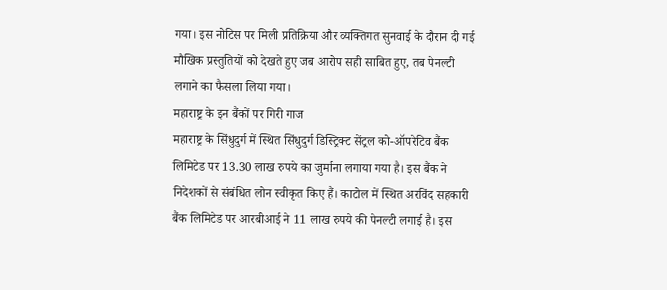गया। इस नोटिस पर मिली प्रतिक्रिया और व्यक्तिगत सुनवाई के दौरान दी गई मौखिक प्रस्तुतियों को देखते हुए जब आरोप सही साबित हुए, तब पेनल्टी लगाने का फैसला लिया गया।
महाराष्ट्र के इन बैंकों पर गिरी गाज
महाराष्ट्र के सिंधुदुर्ग में स्थित सिंधुदुर्ग डिस्ट्रिक्ट सेंट्रल को-ऑपरेटिव बैंक लिमिटेड पर 13.30 लाख रुपये का जुर्माना लगाया गया है। इस बैंक ने निदेशकों से संबंधित लोन स्वीकृत किए हैं। काटोल में स्थित अरविंद सहकारी बैंक लिमिटेड पर आरबीआई ने 11 लाख रुपये की पेनल्टी लगाई है। इस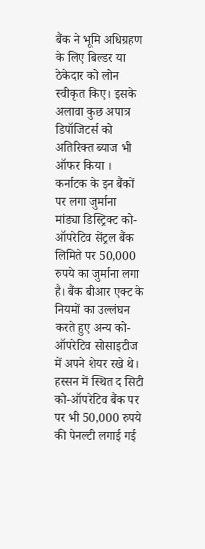बैंक ने भूमि अधिग्रहण के लिए बिल्डर या ठेकेदार को लोन स्वीकृत किए। इसके अलावा कुछ अपात्र डिपॉजिटर्स को अतिरिक्त ब्याज भी ऑफर किया ।
कर्नाटक के इन बैंकों पर लगा जुर्माना
मांड्या डिस्ट्रिक्ट को-ऑपरेटिव सेंट्रल बैंक लिमिते पर 50,000 रुपये का जुर्माना लगा है। बैंक बीआर एक्ट के नियमों का उल्लंघन करते हुए अन्य को-ऑपरेटिव सोसाइटीज में अपने शेयर रखे थे। हस्सन में स्थित द सिटी को-ऑपरेटिव बैंक पर पर भी 50,000 रुपये की पेनल्टी लगाई गई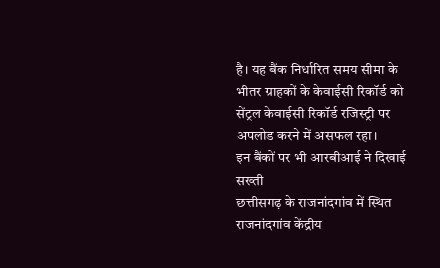है। यह बैंक निर्धारित समय सीमा के भीतर ग्राहकों के केवाईसी रिकॉर्ड को सेंट्रल केवाईसी रिकॉर्ड रजिस्ट्री पर अपलोड करने में असफल रहा।
इन बैंकों पर भी आरबीआई ने दिखाई सख्ती
छत्तीसगढ़ के राजनांदगांव में स्थित राजनांदगांव केंद्रीय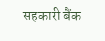सहकारी बैंक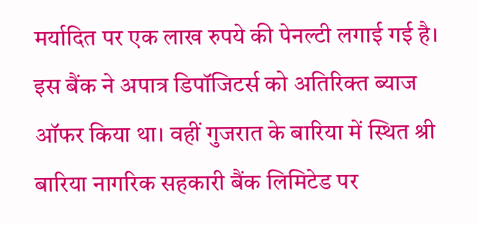मर्यादित पर एक लाख रुपये की पेनल्टी लगाई गई है। इस बैंक ने अपात्र डिपॉजिटर्स को अतिरिक्त ब्याज ऑफर किया था। वहीं गुजरात के बारिया में स्थित श्री बारिया नागरिक सहकारी बैंक लिमिटेड पर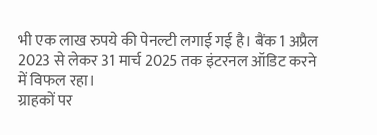भी एक लाख रुपये की पेनल्टी लगाई गई है। बैंक 1 अप्रैल 2023 से लेकर 31 मार्च 2025 तक इंटरनल ऑडिट करने में विफल रहा।
ग्राहकों पर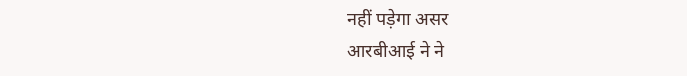नहीं पड़ेगा असर
आरबीआई ने ने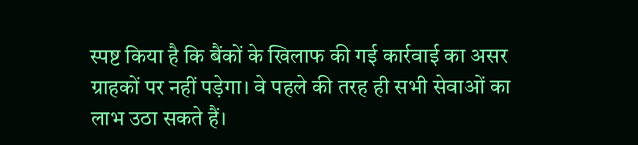स्पष्ट किया है कि बैंकों के खिलाफ की गई कार्रवाई का असर ग्राहकों पर नहीं पड़ेगा। वे पहले की तरह ही सभी सेवाओं का लाभ उठा सकते हैं।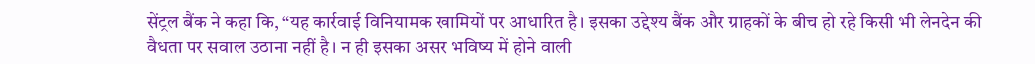सेंट्रल बैंक ने कहा कि, “यह कार्रवाई विनियामक खामियों पर आधारित है। इसका उद्देश्य बैंक और ग्राहकों के बीच हो रहे किसी भी लेनदेन की वैधता पर सवाल उठाना नहीं है। न ही इसका असर भविष्य में होने वाली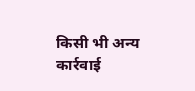किसी भी अन्य कार्रवाई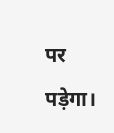पर पड़ेगा।